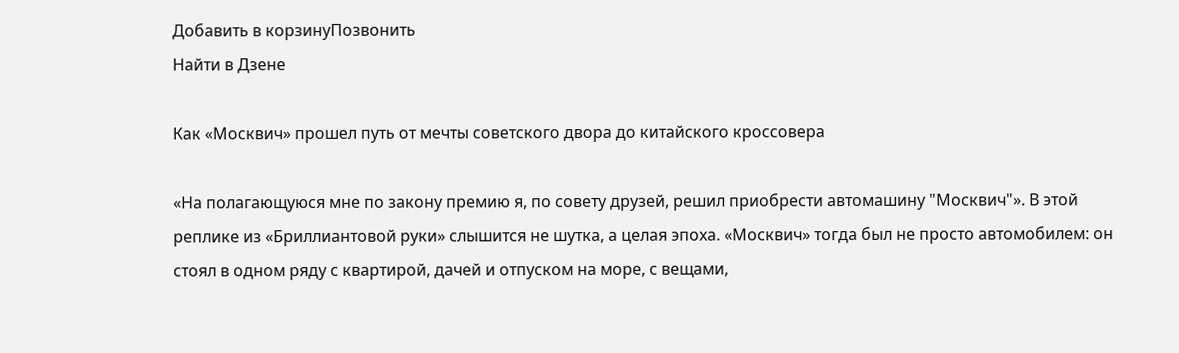Добавить в корзинуПозвонить
Найти в Дзене

Как «Москвич» прошел путь от мечты советского двора до китайского кроссовера

«На полагающуюся мне по закону премию я, по совету друзей, решил приобрести автомашину "Москвич"». В этой реплике из «Бриллиантовой руки» слышится не шутка, а целая эпоха. «Москвич» тогда был не просто автомобилем: он стоял в одном ряду с квартирой, дачей и отпуском на море, с вещами,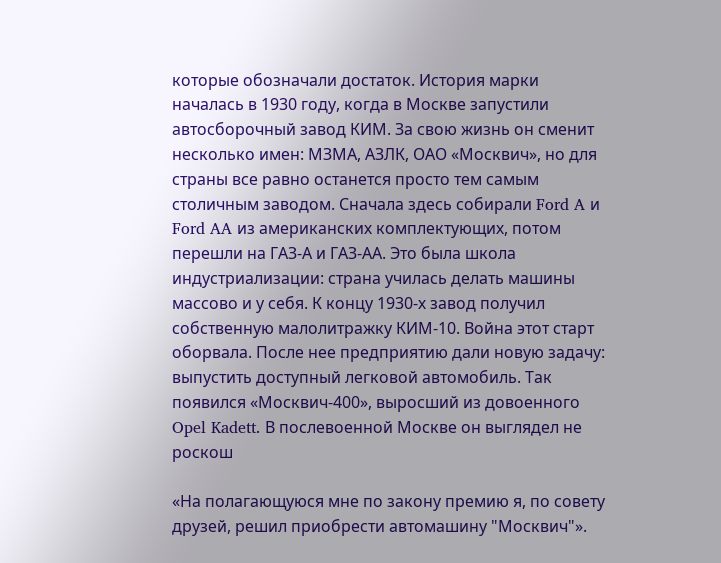которые обозначали достаток. История марки началась в 1930 году, когда в Москве запустили автосборочный завод КИМ. За свою жизнь он сменит несколько имен: МЗМА, АЗЛК, ОАО «Москвич», но для страны все равно останется просто тем самым столичным заводом. Сначала здесь собирали Ford A и Ford AA из американских комплектующих, потом перешли на ГАЗ-А и ГАЗ-АА. Это была школа индустриализации: страна училась делать машины массово и у себя. К концу 1930-х завод получил собственную малолитражку КИМ-10. Война этот старт оборвала. После нее предприятию дали новую задачу: выпустить доступный легковой автомобиль. Так появился «Москвич-400», выросший из довоенного Opel Kadett. В послевоенной Москве он выглядел не роскош

«На полагающуюся мне по закону премию я, по совету друзей, решил приобрести автомашину "Москвич"».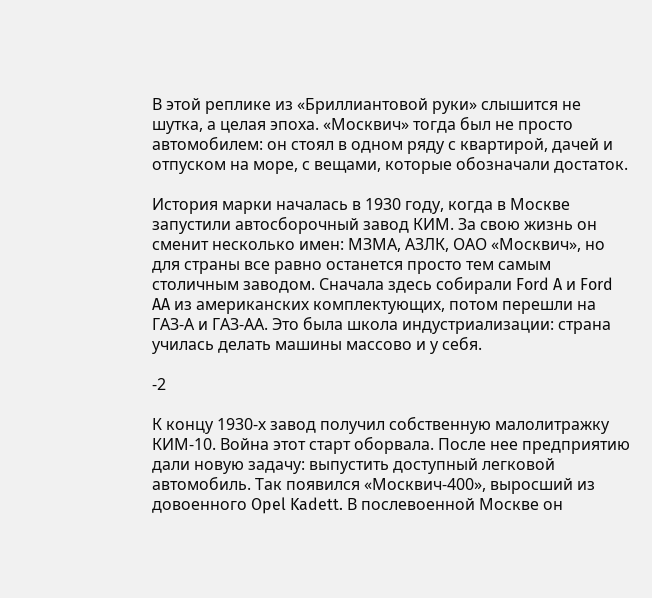В этой реплике из «Бриллиантовой руки» слышится не шутка, а целая эпоха. «Москвич» тогда был не просто автомобилем: он стоял в одном ряду с квартирой, дачей и отпуском на море, с вещами, которые обозначали достаток.

История марки началась в 1930 году, когда в Москве запустили автосборочный завод КИМ. За свою жизнь он сменит несколько имен: МЗМА, АЗЛК, ОАО «Москвич», но для страны все равно останется просто тем самым столичным заводом. Сначала здесь собирали Ford A и Ford AA из американских комплектующих, потом перешли на ГАЗ-А и ГАЗ-АА. Это была школа индустриализации: страна училась делать машины массово и у себя.

-2

К концу 1930-х завод получил собственную малолитражку КИМ-10. Война этот старт оборвала. После нее предприятию дали новую задачу: выпустить доступный легковой автомобиль. Так появился «Москвич-400», выросший из довоенного Opel Kadett. В послевоенной Москве он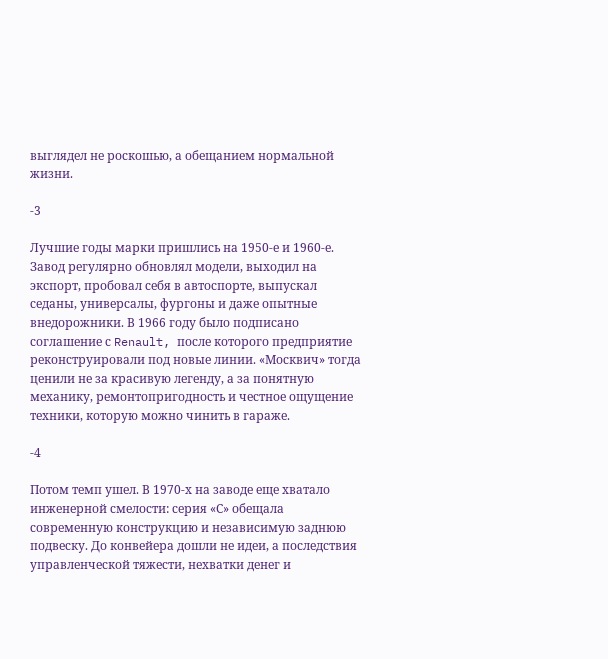выглядел не роскошью, а обещанием нормальной жизни.

-3

Лучшие годы марки пришлись на 1950-е и 1960-е. Завод регулярно обновлял модели, выходил на экспорт, пробовал себя в автоспорте, выпускал седаны, универсалы, фургоны и даже опытные внедорожники. В 1966 году было подписано соглашение с Renault, после которого предприятие реконструировали под новые линии. «Москвич» тогда ценили не за красивую легенду, а за понятную механику, ремонтопригодность и честное ощущение техники, которую можно чинить в гараже.

-4

Потом темп ушел. В 1970-х на заводе еще хватало инженерной смелости: серия «С» обещала современную конструкцию и независимую заднюю подвеску. До конвейера дошли не идеи, а последствия управленческой тяжести, нехватки денег и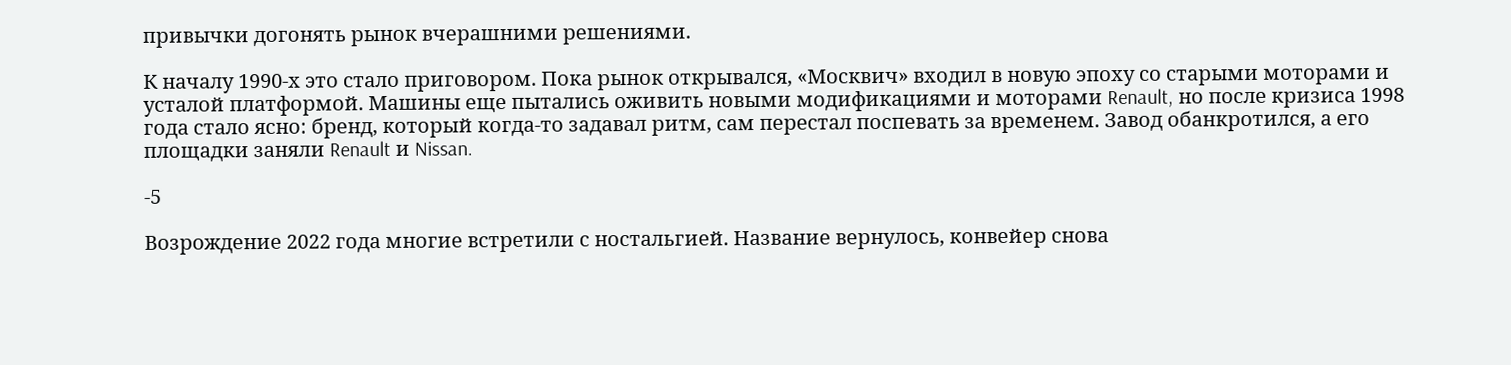привычки догонять рынок вчерашними решениями.

К началу 1990-х это стало приговором. Пока рынок открывался, «Москвич» входил в новую эпоху со старыми моторами и усталой платформой. Машины еще пытались оживить новыми модификациями и моторами Renault, но после кризиса 1998 года стало ясно: бренд, который когда-то задавал ритм, сам перестал поспевать за временем. Завод обанкротился, а его площадки заняли Renault и Nissan.

-5

Возрождение 2022 года многие встретили с ностальгией. Название вернулось, конвейер снова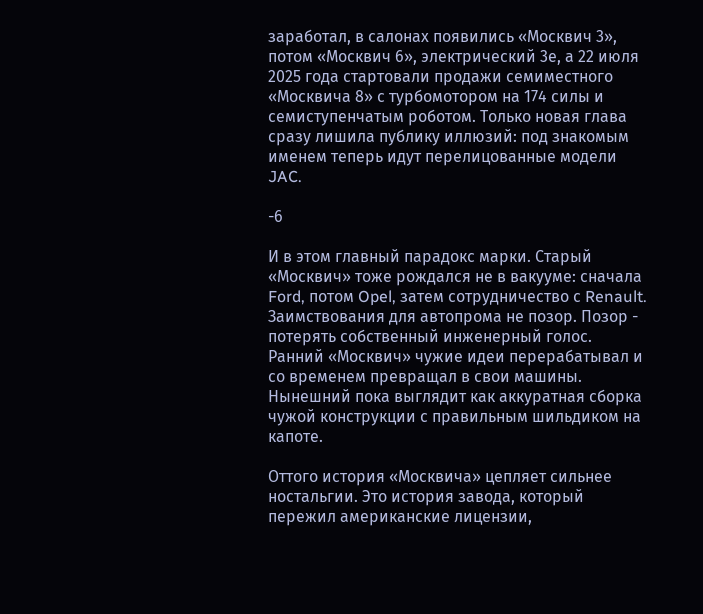заработал, в салонах появились «Москвич 3», потом «Москвич 6», электрический 3е, а 22 июля 2025 года стартовали продажи семиместного «Москвича 8» с турбомотором на 174 силы и семиступенчатым роботом. Только новая глава сразу лишила публику иллюзий: под знакомым именем теперь идут перелицованные модели JAC.

-6

И в этом главный парадокс марки. Старый «Москвич» тоже рождался не в вакууме: сначала Ford, потом Opel, затем сотрудничество с Renault. Заимствования для автопрома не позор. Позор - потерять собственный инженерный голос. Ранний «Москвич» чужие идеи перерабатывал и со временем превращал в свои машины. Нынешний пока выглядит как аккуратная сборка чужой конструкции с правильным шильдиком на капоте.

Оттого история «Москвича» цепляет сильнее ностальгии. Это история завода, который пережил американские лицензии,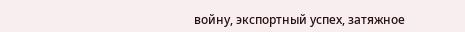войну, экспортный успех, затяжное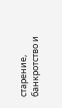старение, банкротство и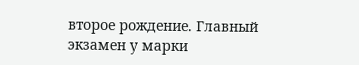второе рождение. Главный экзамен у марки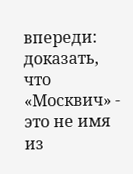впереди: доказать, что «Москвич» - это не имя из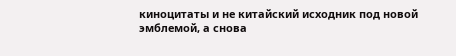киноцитаты и не китайский исходник под новой эмблемой, а снова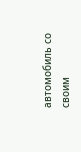автомобиль со своим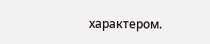характером.